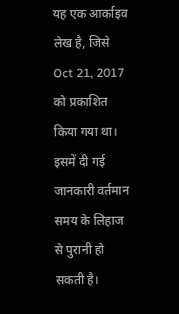यह एक आर्काइव लेख है, जिसे Oct 21, 2017 को प्रकाशित किया गया था। इसमें दी गई जानकारी वर्तमान समय के लिहाज से पुरानी हो सकती है।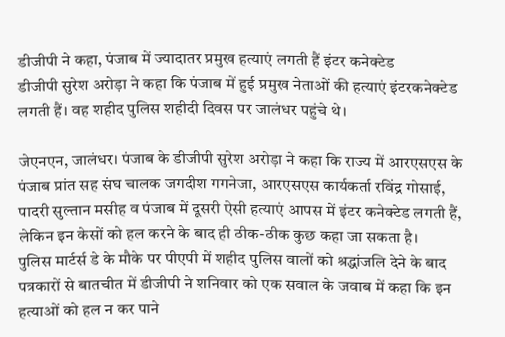डीजीपी ने कहा, पंजाब में ज्यादातर प्रमुख हत्याएं लगती हैं इंटर कनेक्टेड
डीजीपी सुरेश अरोड़ा ने कहा कि पंजाब में हुई प्रमुख नेताओं की हत्याएं इंटरकनेक्टेड लगती हैं। वह शहीद पुलिस शहीदी दिवस पर जालंधर पहुंचे थे।

जेएनएन, जालंधर। पंजाब के डीजीपी सुरेश अरोड़ा ने कहा कि राज्य में आरएसएस के पंजाब प्रांत सह संघ चालक जगदीश गगनेजा, आरएसएस कार्यकर्ता रविंद्र गोसाई, पादरी सुल्तान मसीह व पंजाब में दूसरी ऐसी हत्याएं आपस में इंटर कनेक्टेड लगती हैं, लेकिन इन केसों को हल करने के बाद ही ठीक-ठीक कुछ कहा जा सकता है।
पुलिस मार्टर्स डे के मौके पर पीएपी में शहीद पुलिस वालों को श्रद्धांजलि देने के बाद पत्रकारों से बातचीत में डीजीपी ने शनिवार को एक सवाल के जवाब में कहा कि इन हत्याओं को हल न कर पाने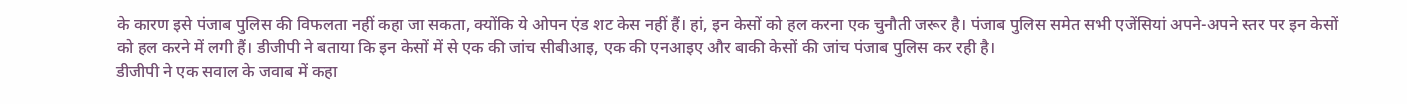के कारण इसे पंजाब पुलिस की विफलता नहीं कहा जा सकता, क्योंकि ये ओपन एंड शट केस नहीं हैं। हां, इन केसों को हल करना एक चुनौती जरूर है। पंजाब पुलिस समेत सभी एजेंसियां अपने-अपने स्तर पर इन केसों को हल करने में लगी हैं। डीजीपी ने बताया कि इन केसों में से एक की जांच सीबीआइ, एक की एनआइए और बाकी केसों की जांच पंजाब पुलिस कर रही है।
डीजीपी ने एक सवाल के जवाब में कहा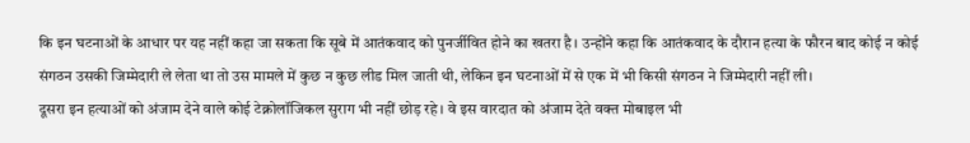कि इन घटनाओं के आधार पर यह नहीं कहा जा सकता कि सूबे में आतंकवाद को पुनर्जीवित होने का खतरा है। उन्होंने कहा कि आतंकवाद के दौरान हत्या के फौरन बाद कोई न कोई संगठन उसकी जिम्मेदारी ले लेता था तो उस मामले में कुछ न कुछ लीड मिल जाती थी, लेकिन इन घटनाओं में से एक में भी किसी संगठन ने जिम्मेदारी नहीं ली।
दूसरा इन हत्याओं को अंजाम देने वाले कोई टेक्नोलॉजिकल सुराग भी नहीं छोड़ रहे। वे इस वारदात को अंजाम देते वक्त मोबाइल भी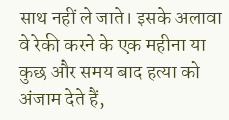साथ नहीं ले जाते। इसके अलावा वे रेकी करने के एक महीना या कुछ और समय बाद हत्या को अंजाम देते हैं,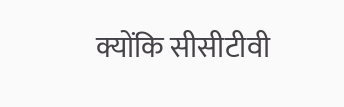क्योंकि सीसीटीवी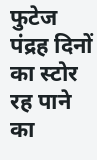फुटेज पंद्रह दिनों का स्टोर रह पाने का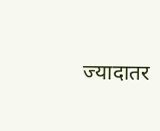ज्यादातर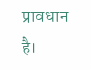प्रावधान है।